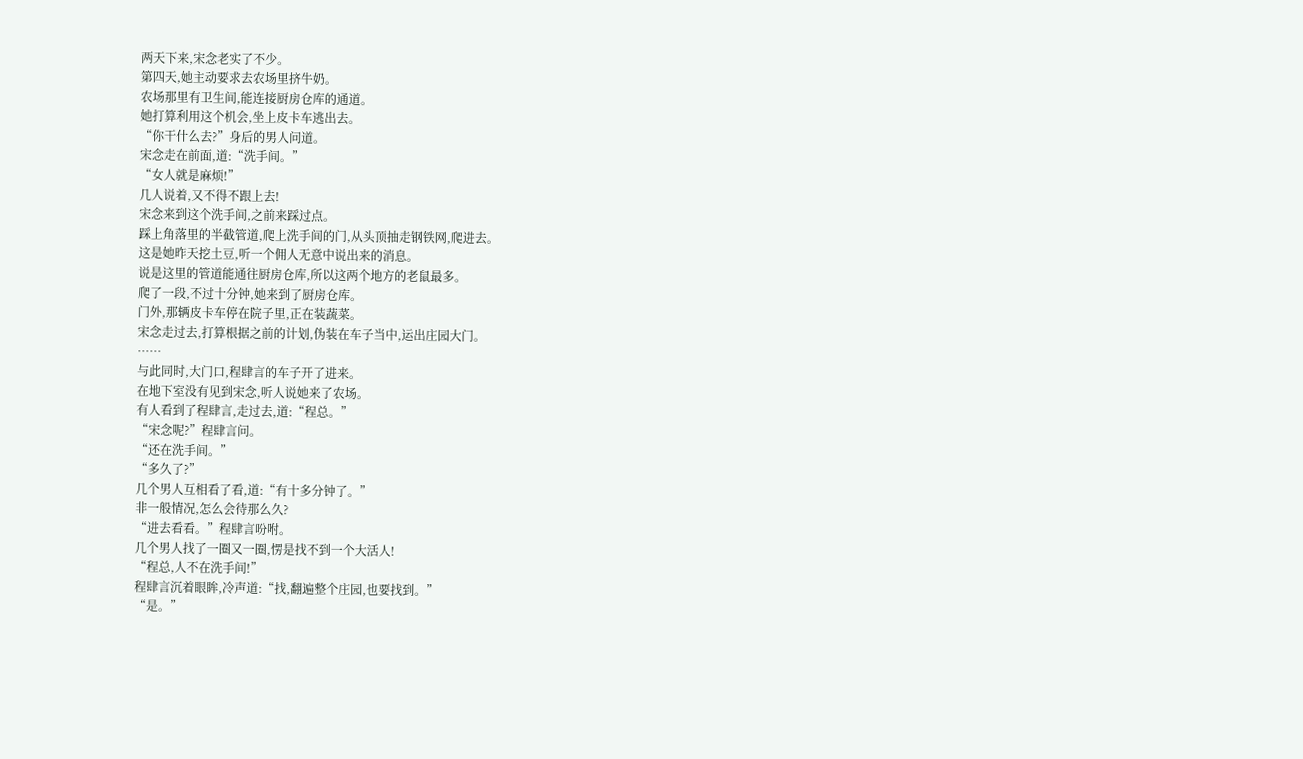两天下来,宋念老实了不少。
第四天,她主动要求去农场里挤牛奶。
农场那里有卫生间,能连接厨房仓库的通道。
她打算利用这个机会,坐上皮卡车逃出去。
“你干什么去?”身后的男人问道。
宋念走在前面,道:“洗手间。”
“女人就是麻烦!”
几人说着,又不得不跟上去!
宋念来到这个洗手间,之前来踩过点。
踩上角落里的半截管道,爬上洗手间的门,从头顶抽走钢铁网,爬进去。
这是她昨天挖土豆,听一个佣人无意中说出来的消息。
说是这里的管道能通往厨房仓库,所以这两个地方的老鼠最多。
爬了一段,不过十分钟,她来到了厨房仓库。
门外,那辆皮卡车停在院子里,正在装蔬菜。
宋念走过去,打算根据之前的计划,伪装在车子当中,运出庄园大门。
……
与此同时,大门口,程肆言的车子开了进来。
在地下室没有见到宋念,听人说她来了农场。
有人看到了程肆言,走过去,道:“程总。”
“宋念呢?”程肆言问。
“还在洗手间。”
“多久了?”
几个男人互相看了看,道:“有十多分钟了。”
非一般情况,怎么会待那么久?
“进去看看。”程肆言吩咐。
几个男人找了一圈又一圈,愣是找不到一个大活人!
“程总,人不在洗手间!”
程肆言沉着眼眸,冷声道:“找,翻遍整个庄园,也要找到。”
“是。”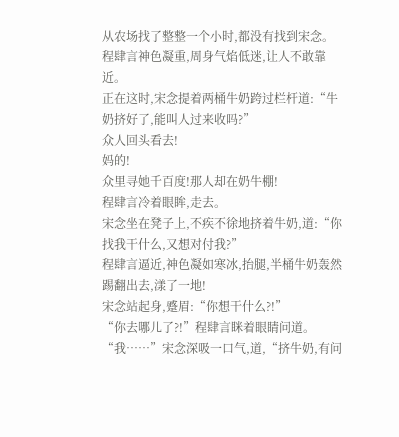从农场找了整整一个小时,都没有找到宋念。
程肆言神色凝重,周身气焰低迷,让人不敢靠近。
正在这时,宋念提着两桶牛奶跨过栏杆道:“牛奶挤好了,能叫人过来收吗?”
众人回头看去!
妈的!
众里寻她千百度!那人却在奶牛棚!
程肆言冷着眼眸,走去。
宋念坐在凳子上,不疾不徐地挤着牛奶,道:“你找我干什么,又想对付我?”
程肆言逼近,神色凝如寒冰,抬腿,半桶牛奶轰然踢翻出去,漾了一地!
宋念站起身,蹙眉:“你想干什么?!”
“你去哪儿了?!”程肆言眯着眼睛问道。
“我……”宋念深吸一口气,道,“挤牛奶,有问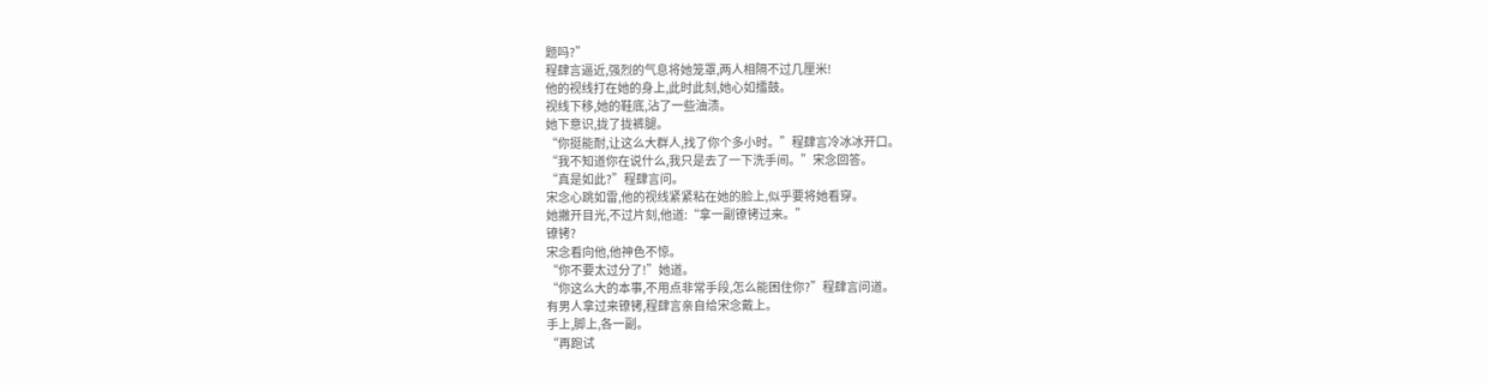题吗?”
程肆言逼近,强烈的气息将她笼罩,两人相隔不过几厘米!
他的视线打在她的身上,此时此刻,她心如擂鼓。
视线下移,她的鞋底,沾了一些油渍。
她下意识,拢了拢裤腿。
“你挺能耐,让这么大群人,找了你个多小时。”程肆言冷冰冰开口。
“我不知道你在说什么,我只是去了一下洗手间。”宋念回答。
“真是如此?”程肆言问。
宋念心跳如雷,他的视线紧紧粘在她的脸上,似乎要将她看穿。
她撇开目光,不过片刻,他道:“拿一副镣铐过来。”
镣铐?
宋念看向他,他神色不惊。
“你不要太过分了!”她道。
“你这么大的本事,不用点非常手段,怎么能困住你?”程肆言问道。
有男人拿过来镣铐,程肆言亲自给宋念戴上。
手上,脚上,各一副。
“再跑试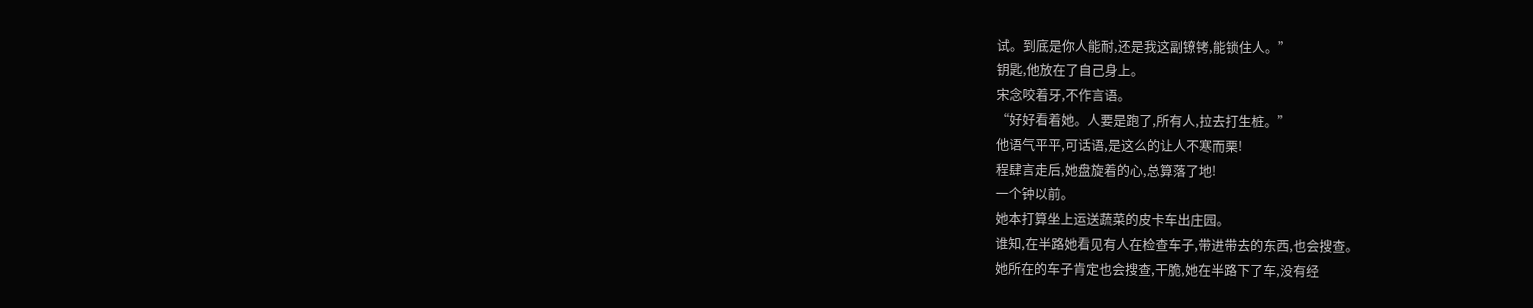试。到底是你人能耐,还是我这副镣铐,能锁住人。”
钥匙,他放在了自己身上。
宋念咬着牙,不作言语。
“好好看着她。人要是跑了,所有人,拉去打生桩。”
他语气平平,可话语,是这么的让人不寒而栗!
程肆言走后,她盘旋着的心,总算落了地!
一个钟以前。
她本打算坐上运送蔬菜的皮卡车出庄园。
谁知,在半路她看见有人在检查车子,带进带去的东西,也会搜查。
她所在的车子肯定也会搜查,干脆,她在半路下了车,没有经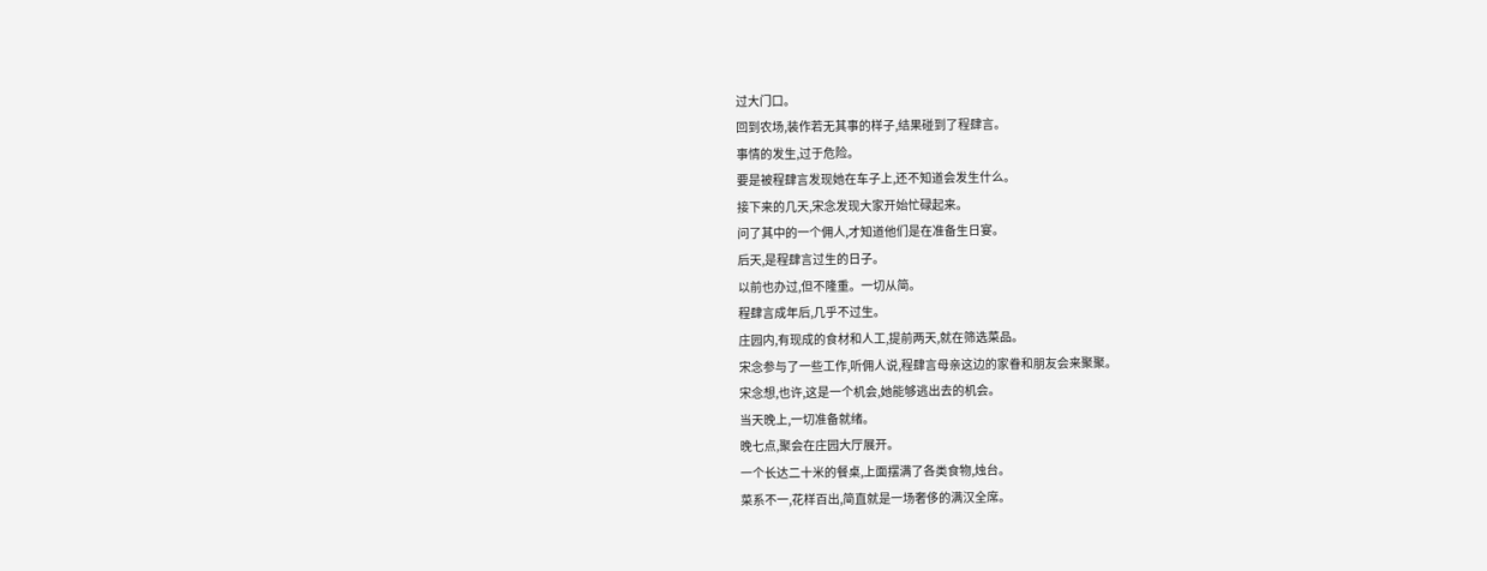过大门口。
回到农场,装作若无其事的样子,结果碰到了程肆言。
事情的发生,过于危险。
要是被程肆言发现她在车子上,还不知道会发生什么。
接下来的几天,宋念发现大家开始忙碌起来。
问了其中的一个佣人,才知道他们是在准备生日宴。
后天,是程肆言过生的日子。
以前也办过,但不隆重。一切从简。
程肆言成年后,几乎不过生。
庄园内,有现成的食材和人工,提前两天,就在筛选菜品。
宋念参与了一些工作,听佣人说,程肆言母亲这边的家眷和朋友会来聚聚。
宋念想,也许,这是一个机会,她能够逃出去的机会。
当天晚上,一切准备就绪。
晚七点,聚会在庄园大厅展开。
一个长达二十米的餐桌,上面摆满了各类食物,烛台。
菜系不一,花样百出,简直就是一场奢侈的满汉全席。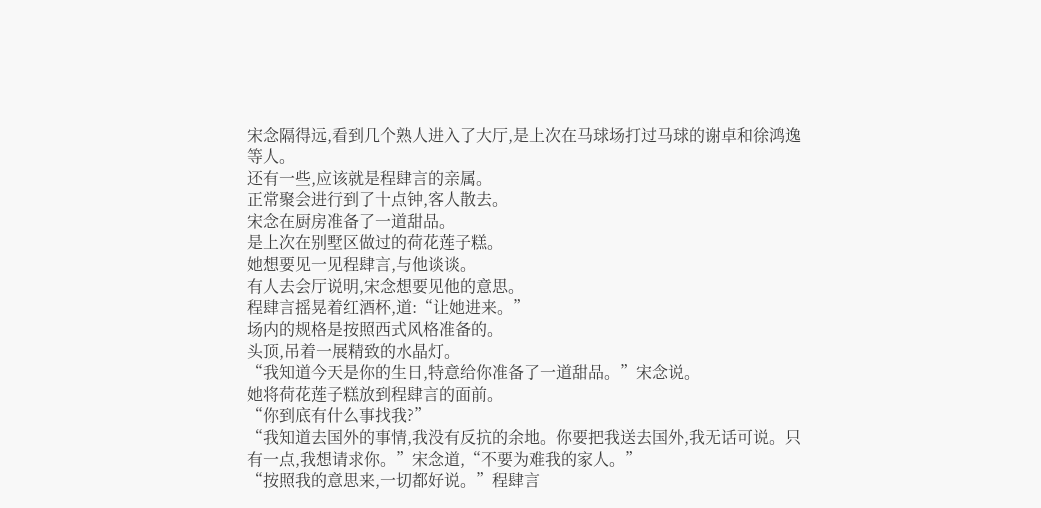宋念隔得远,看到几个熟人进入了大厅,是上次在马球场打过马球的谢卓和徐鸿逸等人。
还有一些,应该就是程肆言的亲属。
正常聚会进行到了十点钟,客人散去。
宋念在厨房准备了一道甜品。
是上次在别墅区做过的荷花莲子糕。
她想要见一见程肆言,与他谈谈。
有人去会厅说明,宋念想要见他的意思。
程肆言摇晃着红酒杯,道:“让她进来。”
场内的规格是按照西式风格准备的。
头顶,吊着一展精致的水晶灯。
“我知道今天是你的生日,特意给你准备了一道甜品。”宋念说。
她将荷花莲子糕放到程肆言的面前。
“你到底有什么事找我?”
“我知道去国外的事情,我没有反抗的余地。你要把我送去国外,我无话可说。只有一点,我想请求你。”宋念道,“不要为难我的家人。”
“按照我的意思来,一切都好说。”程肆言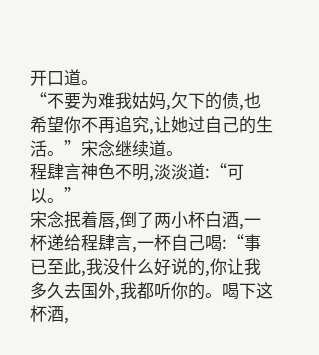开口道。
“不要为难我姑妈,欠下的债,也希望你不再追究,让她过自己的生活。”宋念继续道。
程肆言神色不明,淡淡道:“可以。”
宋念抿着唇,倒了两小杯白酒,一杯递给程肆言,一杯自己喝:“事已至此,我没什么好说的,你让我多久去国外,我都听你的。喝下这杯酒,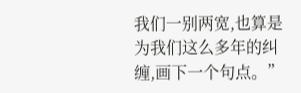我们一别两宽,也算是为我们这么多年的纠缠,画下一个句点。”